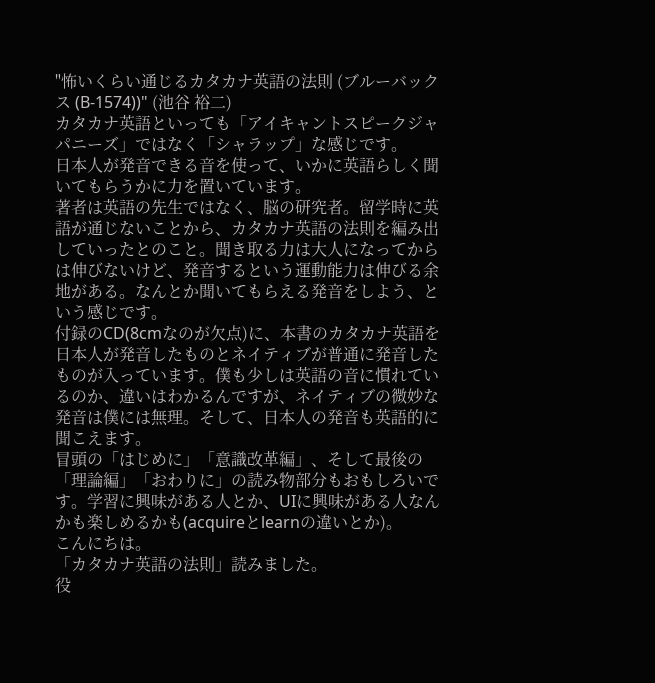"怖いくらい通じるカタカナ英語の法則 (ブルーバックス (B-1574))" (池谷 裕二)
カタカナ英語といっても「アイキャントスピークジャパニーズ」ではなく「シャラップ」な感じです。
日本人が発音できる音を使って、いかに英語らしく聞いてもらうかに力を置いています。
著者は英語の先生ではなく、脳の研究者。留学時に英語が通じないことから、カタカナ英語の法則を編み出していったとのこと。聞き取る力は大人になってからは伸びないけど、発音するという運動能力は伸びる余地がある。なんとか聞いてもらえる発音をしよう、という感じです。
付録のCD(8cmなのが欠点)に、本書のカタカナ英語を日本人が発音したものとネイティブが普通に発音したものが入っています。僕も少しは英語の音に慣れているのか、違いはわかるんですが、ネイティブの微妙な発音は僕には無理。そして、日本人の発音も英語的に聞こえます。
冒頭の「はじめに」「意識改革編」、そして最後の「理論編」「おわりに」の読み物部分もおもしろいです。学習に興味がある人とか、UIに興味がある人なんかも楽しめるかも(acquireとlearnの違いとか)。
こんにちは。
「カタカナ英語の法則」読みました。
役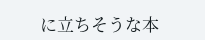に立ちそうな本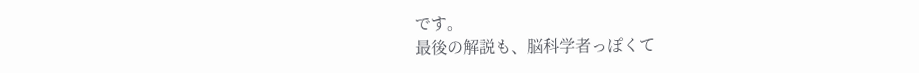です。
最後の解説も、脳科学者っぽくて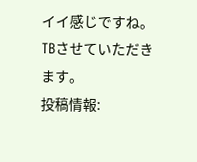イイ感じですね。
TBさせていただきます。
投稿情報: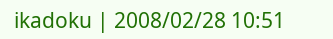ikadoku | 2008/02/28 10:51